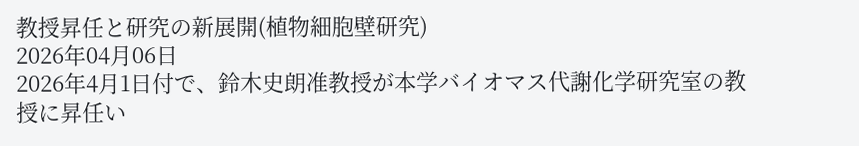教授昇任と研究の新展開(植物細胞壁研究)
2026年04月06日
2026年4月1日付で、鈴木史朗准教授が本学バイオマス代謝化学研究室の教授に昇任い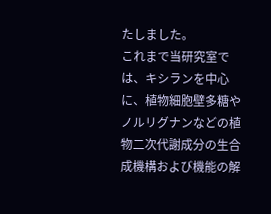たしました。
これまで当研究室では、キシランを中心に、植物細胞壁多糖やノルリグナンなどの植物二次代謝成分の生合成機構および機能の解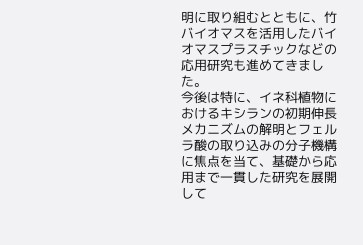明に取り組むとともに、竹バイオマスを活用したバイオマスプラスチックなどの応用研究も進めてきました。
今後は特に、イネ科植物におけるキシランの初期伸長メカニズムの解明とフェルラ酸の取り込みの分子機構に焦点を当て、基礎から応用まで一貫した研究を展開して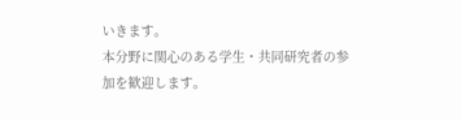いきます。
本分野に関心のある学生・共同研究者の参加を歓迎します。